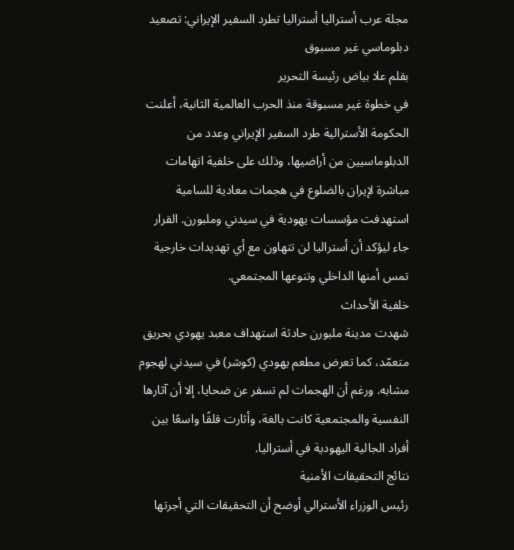مجلة عرب أستراليا أستراليا تطرد السفير الإيراني: تصعيد دبلوماسي غير مسبوق
بقلم علا بياض رئيسة التحرير
في خطوة غير مسبوقة منذ الحرب العالمية الثانية، أعلنت الحكومة الأسترالية طرد السفير الإيراني وعدد من الدبلوماسيين من أراضيها، وذلك على خلفية اتهامات مباشرة لإيران بالضلوع في هجمات معادية للسامية استهدفت مؤسسات يهودية في سيدني وملبورن. القرار جاء ليؤكد أن أستراليا لن تتهاون مع أي تهديدات خارجية تمس أمنها الداخلي وتنوعها المجتمعي.
خلفية الأحداث
شهدت مدينة ملبورن حادثة استهداف معبد يهودي بحريق متعمّد، كما تعرض مطعم يهودي (كوشر) في سيدني لهجوم مشابه. ورغم أن الهجمات لم تسفر عن ضحايا، إلا أن آثارها النفسية والمجتمعية كانت بالغة، وأثارت قلقًا واسعًا بين أفراد الجالية اليهودية في أستراليا.
نتائج التحقيقات الأمنية
رئيس الوزراء الأسترالي أوضح أن التحقيقات التي أجرتها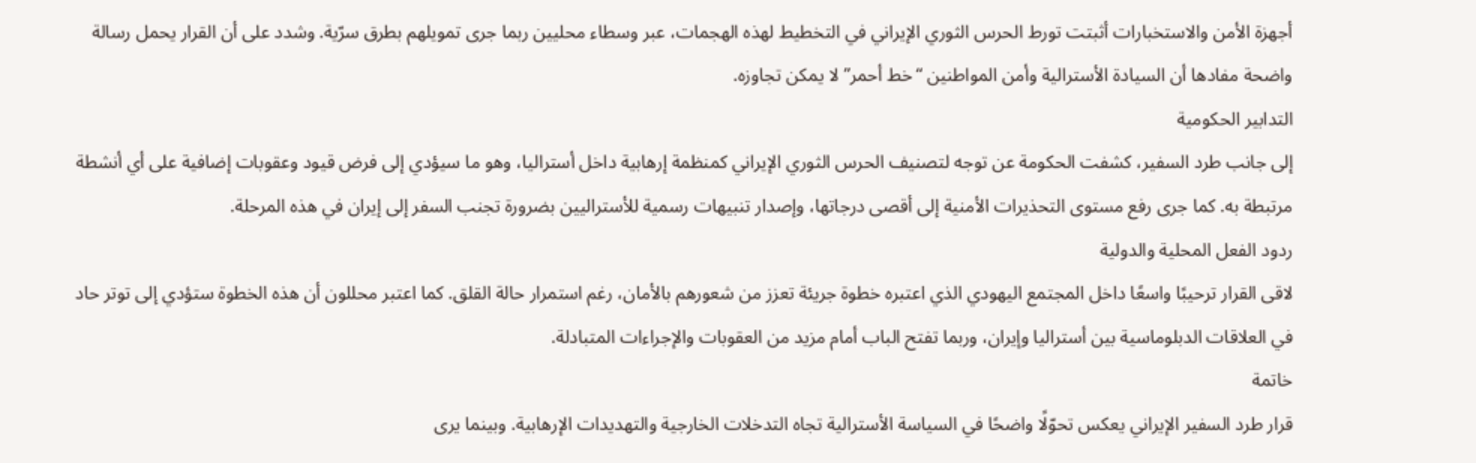أجهزة الأمن والاستخبارات أثبتت تورط الحرس الثوري الإيراني في التخطيط لهذه الهجمات، عبر وسطاء محليين ربما جرى تمويلهم بطرق سرّية. وشدد على أن القرار يحمل رسالة واضحة مفادها أن السيادة الأسترالية وأمن المواطنين “خط أحمر” لا يمكن تجاوزه.
التدابير الحكومية
إلى جانب طرد السفير، كشفت الحكومة عن توجه لتصنيف الحرس الثوري الإيراني كمنظمة إرهابية داخل أستراليا، وهو ما سيؤدي إلى فرض قيود وعقوبات إضافية على أي أنشطة مرتبطة به. كما جرى رفع مستوى التحذيرات الأمنية إلى أقصى درجاتها، وإصدار تنبيهات رسمية للأستراليين بضرورة تجنب السفر إلى إيران في هذه المرحلة.
ردود الفعل المحلية والدولية
لاقى القرار ترحيبًا واسعًا داخل المجتمع اليهودي الذي اعتبره خطوة جريئة تعزز من شعورهم بالأمان، رغم استمرار حالة القلق. كما اعتبر محللون أن هذه الخطوة ستؤدي إلى توتر حاد في العلاقات الدبلوماسية بين أستراليا وإيران، وربما تفتح الباب أمام مزيد من العقوبات والإجراءات المتبادلة.
خاتمة
قرار طرد السفير الإيراني يعكس تحوّلًا واضحًا في السياسة الأسترالية تجاه التدخلات الخارجية والتهديدات الإرهابية. وبينما يرى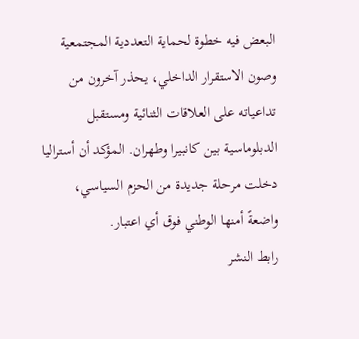البعض فيه خطوة لحماية التعددية المجتمعية وصون الاستقرار الداخلي، يحذر آخرون من تداعياته على العلاقات الثنائية ومستقبل الدبلوماسية بين كانبيرا وطهران. المؤكد أن أستراليا دخلت مرحلة جديدة من الحزم السياسي، واضعةً أمنها الوطني فوق أي اعتبار.
رابط النشر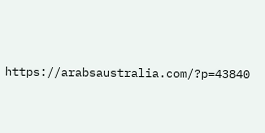https://arabsaustralia.com/?p=43840